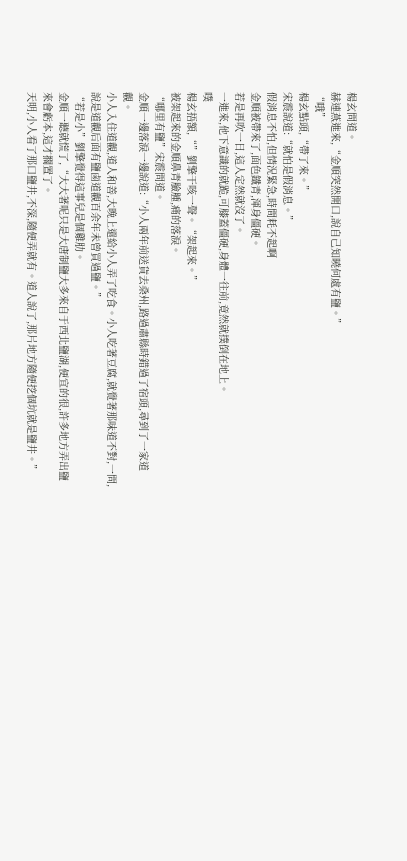楊玄問道。
赫連燕進來,“金順突然開口,說自己知曉何處有鹽。”
“哦”
楊玄點頭,“帶了來。”
宋震說道:“就怕是假消息。”
假消息不怕,但情況緊急,時間耗不起啊
金順被帶來了,面色鐵青,渾身僵硬。
若是再吹一日,這人定然就沒了。
一進來,他下意識的就跪,可膝蓋僵硬,身體一往前,竟然就撲倒在地上。
噗
楊玄捂額,“”劉擎干咳一聲。“架起來。”
被架起來的金順鼻青臉腫,痛的落淚。
“哪里有鹽”宋震問道。
金順一邊落淚一邊說道:“小人兩年前送貨去桑州,路過肅縣時錯過了宿頭,尋到了一家道觀。
小人入住道觀,道人和善,大晚上還給小人弄了吃食。小人吃著豆腐,就覺著那味道不對,一問,說是道觀后面有鹽鹵道觀百余年未曾買過鹽。”
“若是小”劉擎覺得這事兒是個雞肋。
金順一聽就慌了,“大大著呢只是大唐制鹽大多來自于西北鹽湖,便宜的很,許多地方弄出鹽來會虧本,這才擱置了。
天明,小人看了那口鹽井,不深,隨便弄就有。道人說了,那片地方隨便挖個坑就是鹽井。”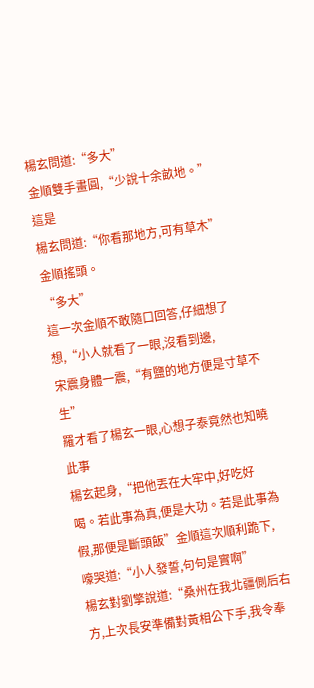楊玄問道:“多大”
金順雙手畫圓,“少說十余畝地。”
這是
楊玄問道:“你看那地方,可有草木”
金順搖頭。
“多大”
這一次金順不敢隨口回答,仔細想了想,“小人就看了一眼,沒看到邊,
宋震身體一震,“有鹽的地方便是寸草不生”
羅才看了楊玄一眼,心想子泰竟然也知曉此事
楊玄起身,“把他丟在大牢中,好吃好喝。若此事為真,便是大功。若是此事為假,那便是斷頭飯”金順這次順利跪下,嚎哭道:“小人發誓,句句是實啊”
楊玄對劉擎說道:“桑州在我北疆側后右方,上次長安準備對黃相公下手,我令奉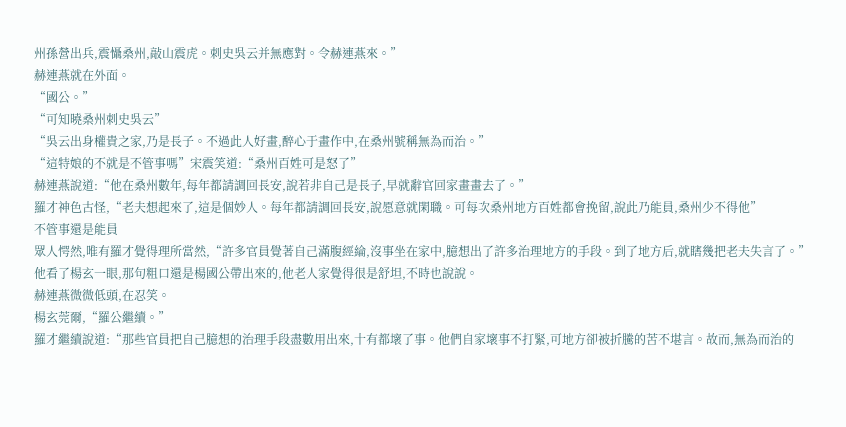州孫營出兵,震懾桑州,敲山震虎。刺史吳云并無應對。令赫連燕來。”
赫連燕就在外面。
“國公。”
“可知曉桑州刺史吳云”
“吳云出身權貴之家,乃是長子。不過此人好畫,醉心于畫作中,在桑州號稱無為而治。”
“這特娘的不就是不管事嗎”宋震笑道:“桑州百姓可是怒了”
赫連燕說道:“他在桑州數年,每年都請調回長安,說若非自己是長子,早就辭官回家畫畫去了。”
羅才神色古怪,“老夫想起來了,這是個妙人。每年都請調回長安,說愿意就閑職。可每次桑州地方百姓都會挽留,說此乃能員,桑州少不得他”
不管事還是能員
眾人愕然,唯有羅才覺得理所當然,“許多官員覺著自己滿腹經綸,沒事坐在家中,臆想出了許多治理地方的手段。到了地方后,就瞎幾把老夫失言了。”
他看了楊玄一眼,那句粗口還是楊國公帶出來的,他老人家覺得很是舒坦,不時也說說。
赫連燕微微低頭,在忍笑。
楊玄莞爾,“羅公繼續。”
羅才繼續說道:“那些官員把自己臆想的治理手段盡數用出來,十有都壞了事。他們自家壞事不打緊,可地方卻被折騰的苦不堪言。故而,無為而治的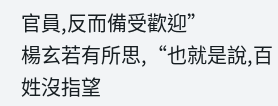官員,反而備受歡迎”
楊玄若有所思,“也就是說,百姓沒指望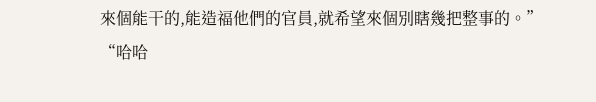來個能干的,能造福他們的官員,就希望來個別瞎幾把整事的。”
“哈哈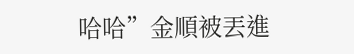哈哈”金順被丟進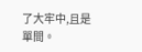了大牢中,且是單間。